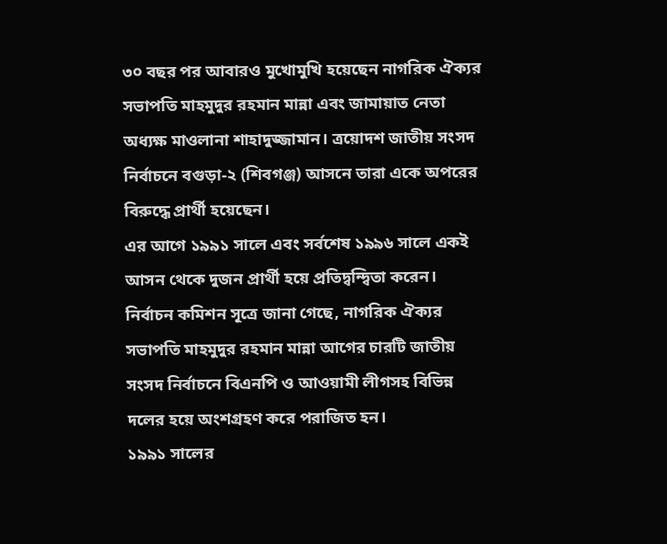৩০ বছর পর আবারও মুখোমুখি হয়েছেন নাগরিক ঐক্যর সভাপতি মাহমুদুর রহমান মান্না এবং জামায়াত নেতা অধ্যক্ষ মাওলানা শাহাদুজ্জামান। ত্রয়োদশ জাতীয় সংসদ নির্বাচনে বগুড়া-২ (শিবগঞ্জ) আসনে তারা একে অপরের বিরুদ্ধে প্রার্থী হয়েছেন।
এর আগে ১৯৯১ সালে এবং সর্বশেষ ১৯৯৬ সালে একই আসন থেকে দুজন প্রার্থী হয়ে প্রতিদ্বন্দ্বিতা করেন।
নির্বাচন কমিশন সূত্রে জানা গেছে, নাগরিক ঐক্যর সভাপতি মাহমুদুর রহমান মান্না আগের চারটি জাতীয় সংসদ নির্বাচনে বিএনপি ও আওয়ামী লীগসহ বিভিন্ন দলের হয়ে অংশগ্রহণ করে পরাজিত হন।
১৯৯১ সালের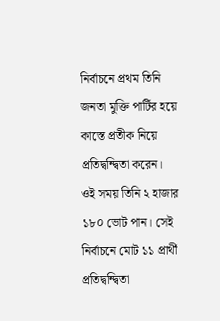নির্বাচনে প্রথম তিনি জনতা মুক্তি পার্টির হয়ে কাস্তে প্রতীক নিয়ে প্রতিদ্বন্দ্বিতা করেন। ওই সময় তিনি ২ হাজার ১৮০ ভোট পান। সেই নির্বাচনে মোট ১১ প্রার্থী প্রতিদ্বন্দ্বিতা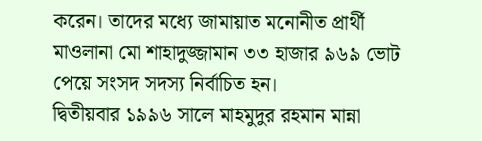করেন। তাদের মধ্যে জামায়াত মনোনীত প্রার্থী মাওলানা মো শাহাদুজ্জামান ৩৩ হাজার ৯৬৯ ভোট পেয়ে সংসদ সদস্য নির্বাচিত হন।
দ্বিতীয়বার ১৯৯৬ সালে মাহমুদুর রহমান মান্না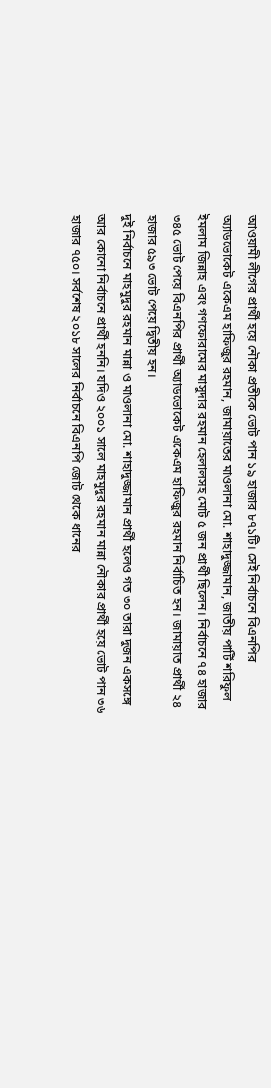আওয়ামী লীগের প্রার্থী হয়ে নৌকা প্রতীকে ভোট পান ১৯ হাজার ৮৭১টি। সেই নির্বাচনে বিএনপির অ্যাডভোকেট একেএম হাফিজুর রহমান, জামায়াতের মাওলানা মো. শাহাদুজ্জামান, জাতীয় পার্টি শরিফুল ইমলাম জিন্নাহ এবং গণফোরামের মাসুদার রহমান হেলালসহ মোট ৫ জন প্রার্থী ছিলেন। নির্বাচনে ৭৪ হাজার ৩৪৫ ভোট পেয়ে বিএনপির প্রার্থী অ্যাডভোকেট একেএম হাফিজুর রহমান নির্বাচিত হন। জামায়াত প্রার্থী ২৪ হাজার ৫৯৩ ভোট পেয়ে দ্বিতীয় হন।
দুই নির্বাচনে মাহমুদুর রহমান মান্না ও মাওলানা মো. শাহাদুজ্জামান প্রার্থী হলেও গত ৩০ তারা দুজন একসঙ্গে আর কোনো নির্বাচনে প্রার্থী হননি। যদিও ২০০১ সালে মাহমুদুর রহমান মান্না নৌকার প্রার্থী হয়ে ভোট পান ৩৬ হাজার ৭৫০। সর্বশেষ ২০১৮ সালের নির্বাচনে বিএনপি জোট থেকে ধানের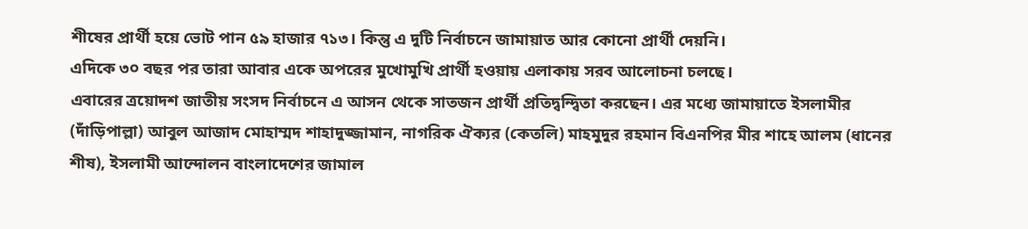শীষের প্রার্থী হয়ে ভোট পান ৫৯ হাজার ৭১৩। কিন্তু এ দুটি নির্বাচনে জামায়াত আর কোনো প্রার্থী দেয়নি।
এদিকে ৩০ বছর পর তারা আবার একে অপরের মুখোমুখি প্রার্থী হওয়ায় এলাকায় সরব আলোচনা চলছে।
এবারের ত্রয়োদশ জাতীয় সংসদ নির্বাচনে এ আসন থেকে সাতজন প্রার্থী প্রতিদ্বন্দ্বিতা করছেন। এর মধ্যে জামায়াতে ইসলামীর (দাঁড়িপাল্লা) আবুল আজাদ মোহাম্মদ শাহাদুজ্জামান, নাগরিক ঐক্যর (কেতলি) মাহমুদুর রহমান বিএনপির মীর শাহে আলম (ধানের শীষ), ইসলামী আন্দোলন বাংলাদেশের জামাল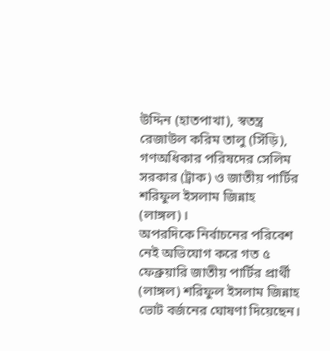উদ্দিন (হাতপাখা), স্বতন্ত্র রেজাউল করিম তালু (সিঁড়ি), গণঅধিকার পরিষদের সেলিম সরকার (ট্রাক) ও জাতীয় পার্টির শরিফুল ইসলাম জিন্নাহ (লাঙ্গল)।
অপরদিকে নির্বাচনের পরিবেশ নেই অভিযোগ করে গত ৫ ফেব্রুয়ারি জাতীয় পার্টির প্রার্থী (লাঙ্গল) শরিফুল ইসলাম জিন্নাহ ভোট বর্জনের ঘোষণা দিয়েছেন।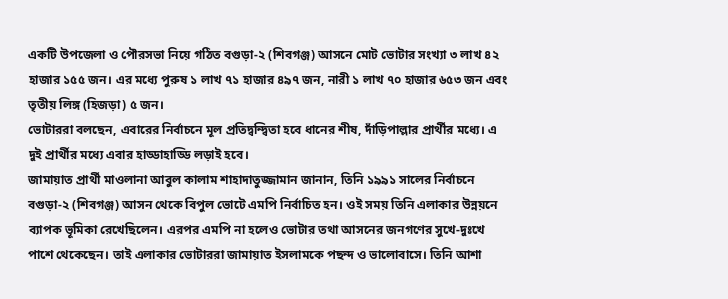একটি উপজেলা ও পৌরসভা নিয়ে গঠিত বগুড়া-২ (শিবগঞ্জ) আসনে মোট ভোটার সংখ্যা ৩ লাখ ৪২ হাজার ১৫৫ জন। এর মধ্যে পুরুষ ১ লাখ ৭১ হাজার ৪৯৭ জন, নারী ১ লাখ ৭০ হাজার ৬৫৩ জন এবং তৃতীয় লিঙ্গ (হিজড়া) ৫ জন।
ভোটাররা বলছেন, এবারের নির্বাচনে মূল প্রতিদ্বন্দ্বিতা হবে ধানের শীষ, দাঁড়িপাল্লার প্রার্থীর মধ্যে। এ দুই প্রার্থীর মধ্যে এবার হাড্ডাহাড্ডি লড়াই হবে।
জামায়াত প্রার্থী মাওলানা আবুল কালাম শাহাদাতুজ্জামান জানান, তিনি ১৯৯১ সালের নির্বাচনে বগুড়া-২ (শিবগঞ্জ) আসন থেকে বিপুল ভোটে এমপি নির্বাচিত হন। ওই সময় তিনি এলাকার উন্নয়নে ব্যাপক ভূমিকা রেখেছিলেন। এরপর এমপি না হলেও ভোটার তথা আসনের জনগণের সুখে-দুঃখে পাশে থেকেছেন। তাই এলাকার ভোটাররা জামায়াত ইসলামকে পছন্দ ও ভালোবাসে। তিনি আশা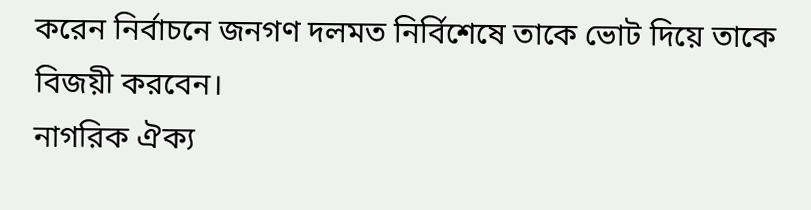করেন নির্বাচনে জনগণ দলমত নির্বিশেষে তাকে ভোট দিয়ে তাকে বিজয়ী করবেন।
নাগরিক ঐক্য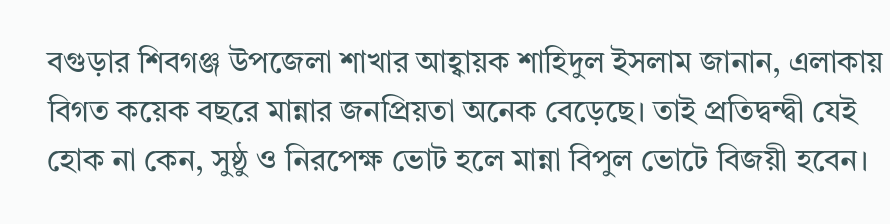বগুড়ার শিবগঞ্জ উপজেলা শাখার আহ্বায়ক শাহিদুল ইসলাম জানান, এলাকায় বিগত কয়েক বছরে মান্নার জনপ্রিয়তা অনেক বেড়েছে। তাই প্রতিদ্বন্দ্বী যেই হোক না কেন, সুষ্ঠু ও নিরপেক্ষ ভোট হলে মান্না বিপুল ভোটে বিজয়ী হবেন।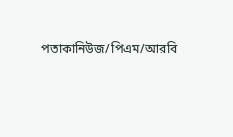পতাকানিউজ/পিএম/আরবি